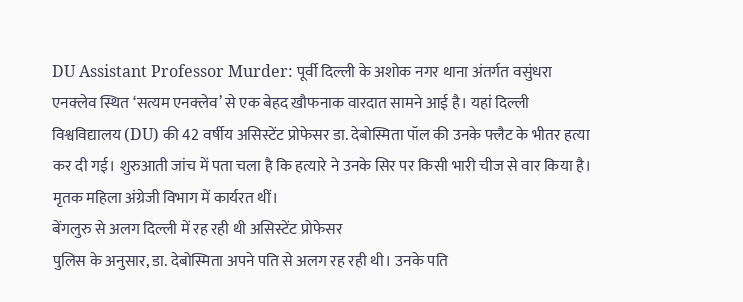DU Assistant Professor Murder: पूर्वी दिल्ली के अशोक नगर थाना अंतर्गत वसुंधरा एनक्लेव स्थित ‘सत्यम एनक्लेव’ से एक बेहद खौफनाक वारदात सामने आई है। यहां दिल्ली विश्वविद्यालय (DU) की 42 वर्षीय असिस्टेंट प्रोफेसर डा. देबोस्मिता पॉल की उनके फ्लैट के भीतर हत्या कर दी गई। शुरुआती जांच में पता चला है कि हत्यारे ने उनके सिर पर किसी भारी चीज से वार किया है। मृतक महिला अंग्रेजी विभाग में कार्यरत थीं।
बेंगलुरु से अलग दिल्ली में रह रही थी असिस्टेंट प्रोफेसर
पुलिस के अनुसार, डा. देबोस्मिता अपने पति से अलग रह रही थी। उनके पति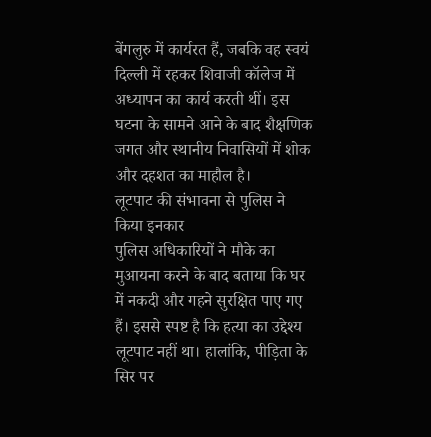बेंगलुरु में कार्यरत हैं, जबकि वह स्वयं दिल्ली में रहकर शिवाजी कॉलेज में अध्यापन का कार्य करती थीं। इस घटना के सामने आने के बाद शैक्षणिक जगत और स्थानीय निवासियों में शोक और दहशत का माहौल है।
लूटपाट की संभावना से पुलिस ने किया इनकार
पुलिस अधिकारियों ने मौके का मुआयना करने के बाद बताया कि घर में नकदी और गहने सुरक्षित पाए गए हैं। इससे स्पष्ट है कि हत्या का उद्देश्य लूटपाट नहीं था। हालांकि, पीड़िता के सिर पर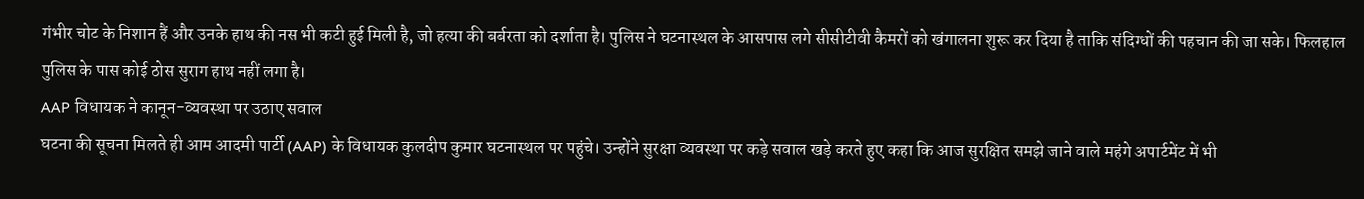गंभीर चोट के निशान हैं और उनके हाथ की नस भी कटी हुई मिली है, जो हत्या की बर्बरता को दर्शाता है। पुलिस ने घटनास्थल के आसपास लगे सीसीटीवी कैमरों को खंगालना शुरू कर दिया है ताकि संदिग्धों की पहचान की जा सके। फिलहाल पुलिस के पास कोई ठोस सुराग हाथ नहीं लगा है।
AAP विधायक ने कानून-व्यवस्था पर उठाए सवाल
घटना की सूचना मिलते ही आम आदमी पार्टी (AAP) के विधायक कुलदीप कुमार घटनास्थल पर पहुंचे। उन्होंने सुरक्षा व्यवस्था पर कड़े सवाल खड़े करते हुए कहा कि आज सुरक्षित समझे जाने वाले महंगे अपार्टमेंट में भी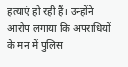हत्याएं हो रही हैं। उन्होंने आरोप लगाया कि अपराधियों के मन में पुलिस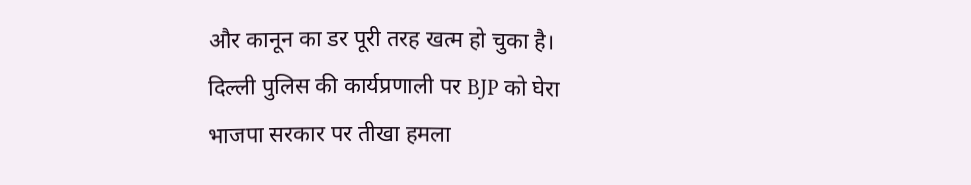और कानून का डर पूरी तरह खत्म हो चुका है।
दिल्ली पुलिस की कार्यप्रणाली पर BJP को घेरा
भाजपा सरकार पर तीखा हमला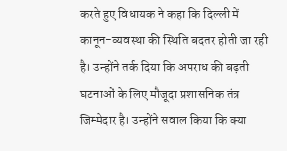करते हुए विधायक ने कहा कि दिल्ली में कानून-व्यवस्था की स्थिति बदतर होती जा रही है। उन्होंने तर्क दिया कि अपराध की बढ़ती घटनाओं के लिए मौजूदा प्रशासनिक तंत्र जिम्मेदार है। उन्होंने सवाल किया कि क्या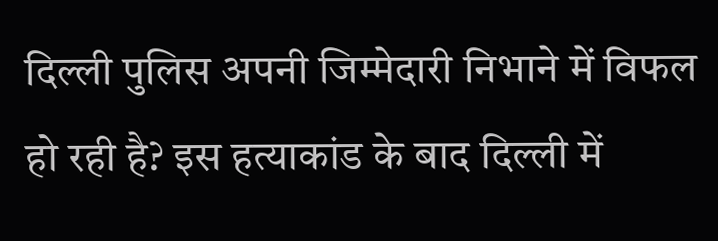दिल्ली पुलिस अपनी जिम्मेदारी निभाने में विफल हो रही है? इस हत्याकांड के बाद दिल्ली में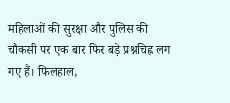महिलाओं की सुरक्षा और पुलिस की चौकसी पर एक बार फिर बड़े प्रश्नचिह्न लग गए हैं। फिलहाल,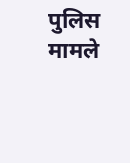पुलिस मामले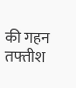की गहन तफ्तीश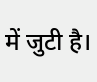में जुटी है।